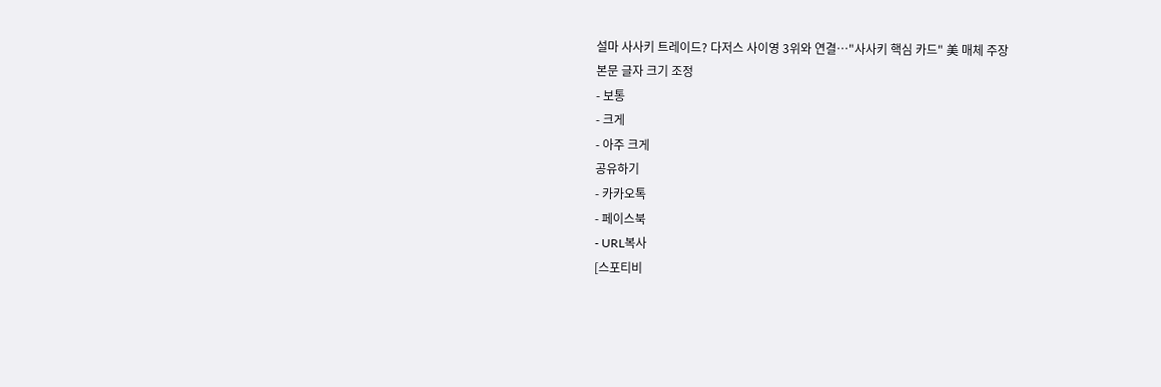설마 사사키 트레이드? 다저스 사이영 3위와 연결…"사사키 핵심 카드" 美 매체 주장
본문 글자 크기 조정
- 보통
- 크게
- 아주 크게
공유하기
- 카카오톡
- 페이스북
- URL복사
[스포티비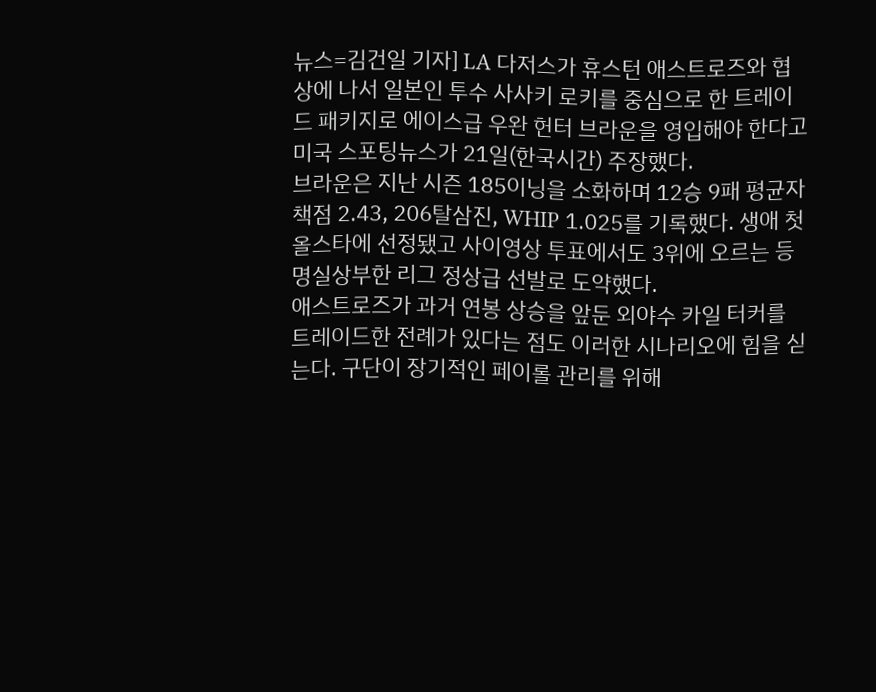뉴스=김건일 기자] LA 다저스가 휴스턴 애스트로즈와 협상에 나서 일본인 투수 사사키 로키를 중심으로 한 트레이드 패키지로 에이스급 우완 헌터 브라운을 영입해야 한다고 미국 스포팅뉴스가 21일(한국시간) 주장했다.
브라운은 지난 시즌 185이닝을 소화하며 12승 9패 평균자책점 2.43, 206탈삼진, WHIP 1.025를 기록했다. 생애 첫 올스타에 선정됐고 사이영상 투표에서도 3위에 오르는 등 명실상부한 리그 정상급 선발로 도약했다.
애스트로즈가 과거 연봉 상승을 앞둔 외야수 카일 터커를 트레이드한 전례가 있다는 점도 이러한 시나리오에 힘을 싣는다. 구단이 장기적인 페이롤 관리를 위해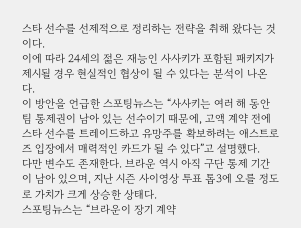스타 선수를 선제적으로 정리하는 전략을 취해 왔다는 것이다.
이에 따라 24세의 젊은 재능인 사사키가 포함된 패키지가 제시될 경우 현실적인 협상이 될 수 있다는 분석이 나온다.
이 방안을 언급한 스포팅뉴스는 “사사키는 여러 해 동안 팀 통제권이 남아 있는 선수이기 때문에, 고액 계약 전에 스타 선수를 트레이드하고 유망주를 확보하려는 애스트로즈 입장에서 매력적인 카드가 될 수 있다”고 설명했다.
다만 변수도 존재한다. 브라운 역시 아직 구단 통제 기간이 남아 있으며, 지난 시즌 사이영상 투표 톱3에 오를 정도로 가치가 크게 상승한 상태다.
스포팅뉴스는 “브라운이 장기 계약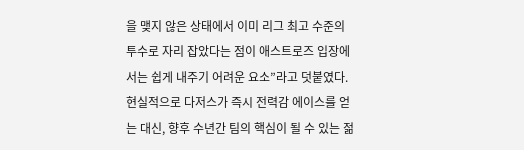을 맺지 않은 상태에서 이미 리그 최고 수준의 투수로 자리 잡았다는 점이 애스트로즈 입장에서는 쉽게 내주기 어려운 요소”라고 덧붙였다.
현실적으로 다저스가 즉시 전력감 에이스를 얻는 대신, 향후 수년간 팀의 핵심이 될 수 있는 젊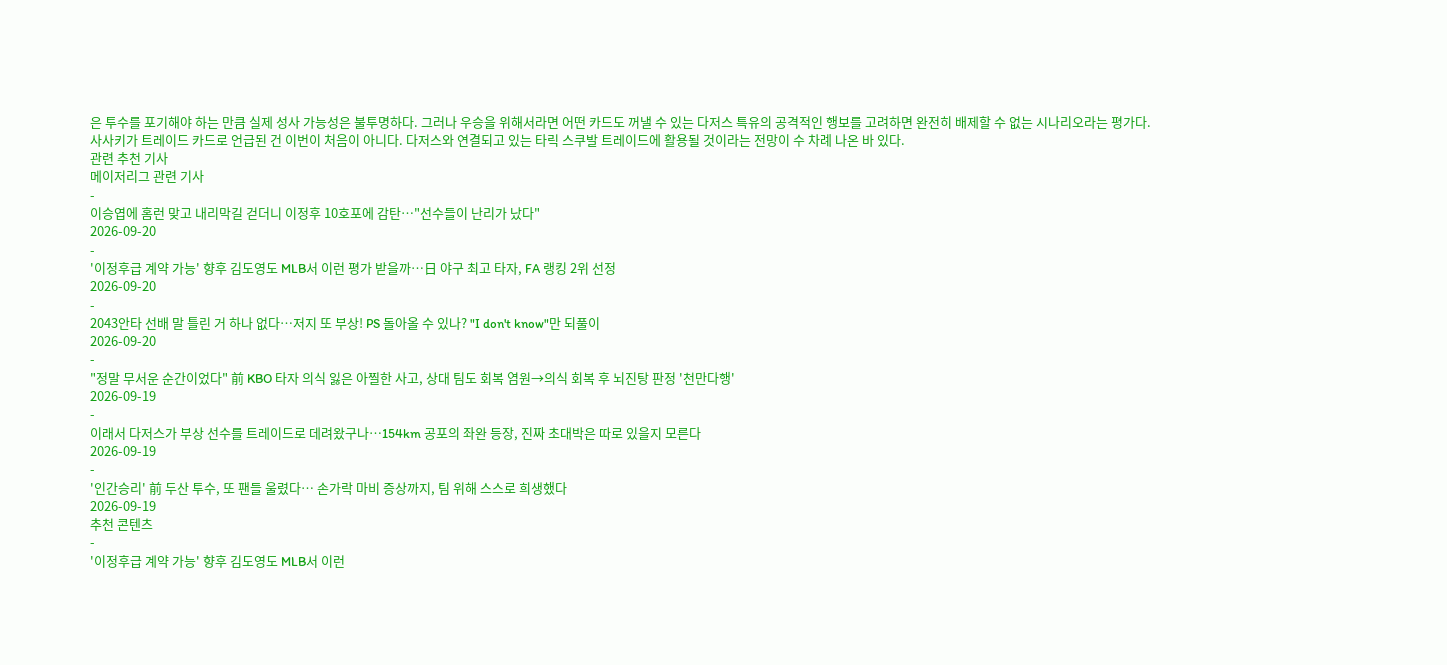은 투수를 포기해야 하는 만큼 실제 성사 가능성은 불투명하다. 그러나 우승을 위해서라면 어떤 카드도 꺼낼 수 있는 다저스 특유의 공격적인 행보를 고려하면 완전히 배제할 수 없는 시나리오라는 평가다.
사사키가 트레이드 카드로 언급된 건 이번이 처음이 아니다. 다저스와 연결되고 있는 타릭 스쿠발 트레이드에 활용될 것이라는 전망이 수 차례 나온 바 있다.
관련 추천 기사
메이저리그 관련 기사
-
이승엽에 홈런 맞고 내리막길 걷더니 이정후 10호포에 감탄…"선수들이 난리가 났다"
2026-09-20
-
'이정후급 계약 가능' 향후 김도영도 MLB서 이런 평가 받을까…日 야구 최고 타자, FA 랭킹 2위 선정
2026-09-20
-
2043안타 선배 말 틀린 거 하나 없다…저지 또 부상! PS 돌아올 수 있나? "I don't know"만 되풀이
2026-09-20
-
"정말 무서운 순간이었다" 前 KBO 타자 의식 잃은 아찔한 사고, 상대 팀도 회복 염원→의식 회복 후 뇌진탕 판정 '천만다행'
2026-09-19
-
이래서 다저스가 부상 선수를 트레이드로 데려왔구나…154km 공포의 좌완 등장, 진짜 초대박은 따로 있을지 모른다
2026-09-19
-
'인간승리' 前 두산 투수, 또 팬들 울렸다… 손가락 마비 증상까지, 팀 위해 스스로 희생했다
2026-09-19
추천 콘텐츠
-
'이정후급 계약 가능' 향후 김도영도 MLB서 이런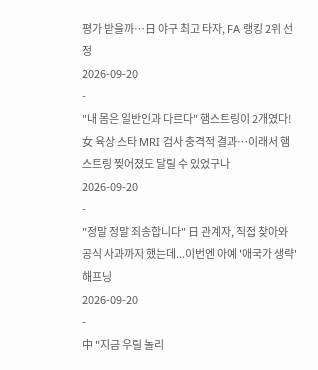평가 받을까…日 야구 최고 타자, FA 랭킹 2위 선정
2026-09-20
-
"내 몸은 일반인과 다르다" 햄스트링이 2개였다! 女 육상 스타 MRI 검사 충격적 결과…이래서 햄스트링 찢어졌도 달릴 수 있었구나
2026-09-20
-
"정말 정말 죄송합니다" 日 관계자, 직접 찾아와 공식 사과까지 했는데...이번엔 아예 '애국가 생략' 해프닝
2026-09-20
-
中 "지금 우릴 놀리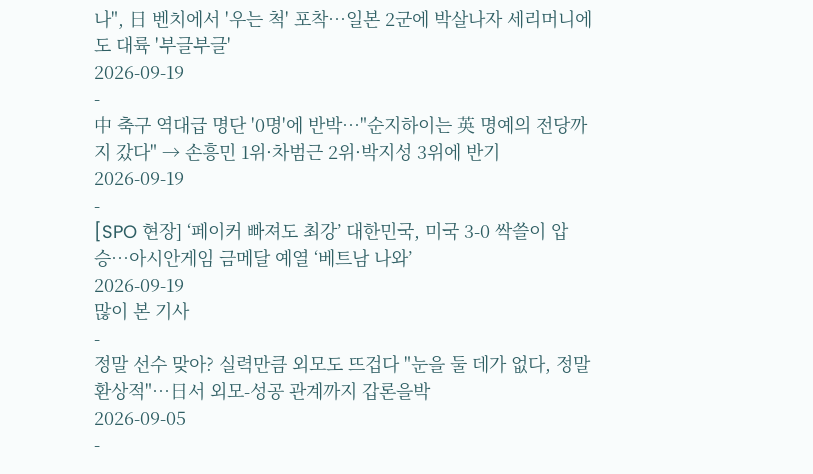나", 日 벤치에서 '우는 척' 포착…일본 2군에 박살나자 세리머니에도 대륙 '부글부글'
2026-09-19
-
中 축구 역대급 명단 '0명'에 반박…"순지하이는 英 명예의 전당까지 갔다" → 손흥민 1위·차범근 2위·박지성 3위에 반기
2026-09-19
-
[SPO 현장] ‘페이커 빠져도 최강’ 대한민국, 미국 3-0 싹쓸이 압승…아시안게임 금메달 예열 ‘베트남 나와’
2026-09-19
많이 본 기사
-
정말 선수 맞아? 실력만큼 외모도 뜨겁다 "눈을 둘 데가 없다, 정말 환상적"…日서 외모-성공 관계까지 갑론을박
2026-09-05
-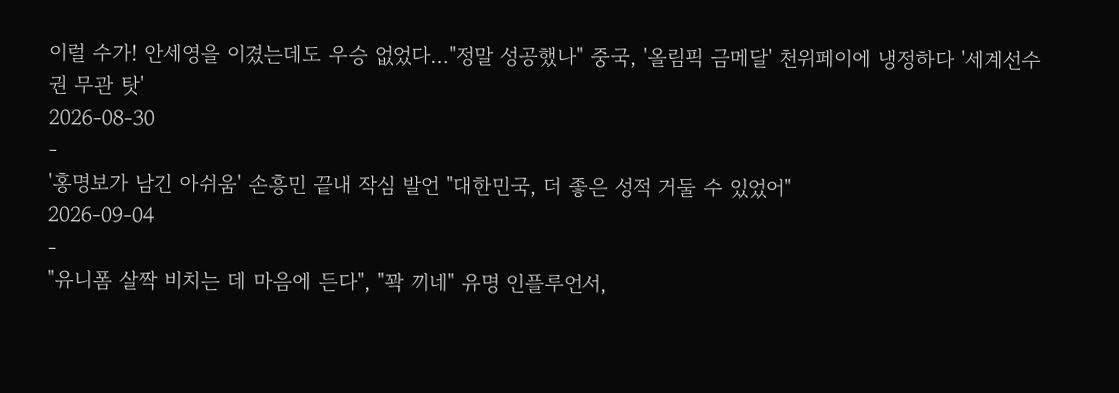이럴 수가! 안세영을 이겼는데도 우승 없었다…"정말 성공했나" 중국, '올림픽 금메달' 천위페이에 냉정하다 '세계선수권 무관 탓'
2026-08-30
-
'홍명보가 남긴 아쉬움' 손흥민 끝내 작심 발언 "대한민국, 더 좋은 성적 거둘 수 있었어"
2026-09-04
-
"유니폼 살짝 비치는 데 마음에 든다", "꽉 끼네" 유명 인플루언서,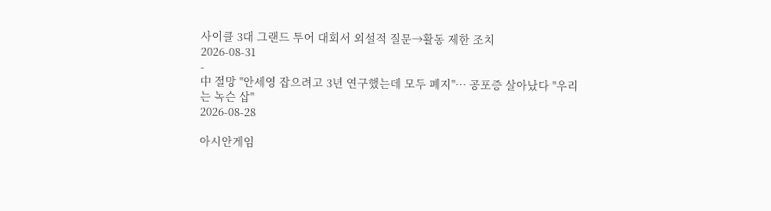사이클 3대 그랜드 투어 대회서 외설적 질문→활동 제한 조치
2026-08-31
-
中 절망 "안세영 잡으려고 3년 연구했는데 모두 폐지"… 공포증 살아났다 "우리는 녹슨 삽"
2026-08-28

아시안게임